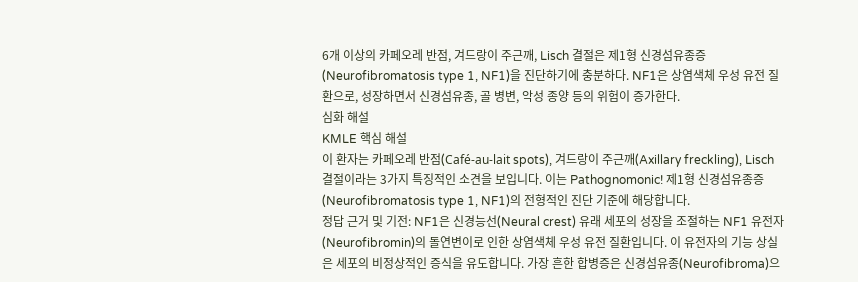6개 이상의 카페오레 반점, 겨드랑이 주근깨, Lisch 결절은 제1형 신경섬유종증(Neurofibromatosis type 1, NF1)을 진단하기에 충분하다. NF1은 상염색체 우성 유전 질환으로, 성장하면서 신경섬유종, 골 병변, 악성 종양 등의 위험이 증가한다.
심화 해설
KMLE 핵심 해설
이 환자는 카페오레 반점(Café-au-lait spots), 겨드랑이 주근깨(Axillary freckling), Lisch 결절이라는 3가지 특징적인 소견을 보입니다. 이는 Pathognomonic! 제1형 신경섬유종증(Neurofibromatosis type 1, NF1)의 전형적인 진단 기준에 해당합니다.
정답 근거 및 기전: NF1은 신경능선(Neural crest) 유래 세포의 성장을 조절하는 NF1 유전자(Neurofibromin)의 돌연변이로 인한 상염색체 우성 유전 질환입니다. 이 유전자의 기능 상실은 세포의 비정상적인 증식을 유도합니다. 가장 흔한 합병증은 신경섬유종(Neurofibroma)으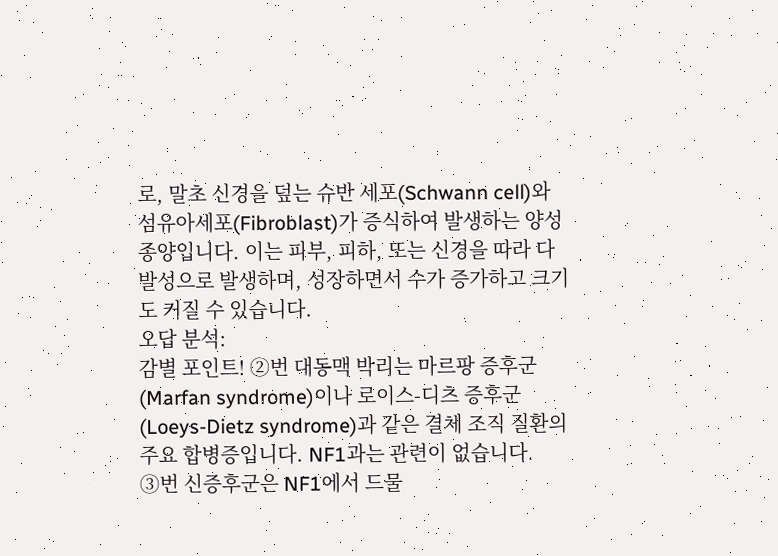로, 말초 신경을 덮는 슈반 세포(Schwann cell)와 섬유아세포(Fibroblast)가 증식하여 발생하는 양성 종양입니다. 이는 피부, 피하, 또는 신경을 따라 다발성으로 발생하며, 성장하면서 수가 증가하고 크기도 커질 수 있습니다.
오답 분석:
감별 포인트! ②번 대동맥 박리는 마르팡 증후군(Marfan syndrome)이나 로이스-디츠 증후군(Loeys-Dietz syndrome)과 같은 결체 조직 질환의 주요 합병증입니다. NF1과는 관련이 없습니다.
③번 신증후군은 NF1에서 드물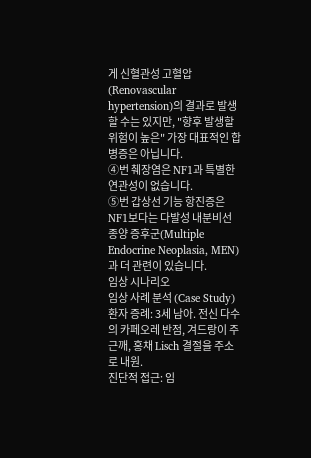게 신혈관성 고혈압(Renovascular hypertension)의 결과로 발생할 수는 있지만, "향후 발생할 위험이 높은" 가장 대표적인 합병증은 아닙니다.
④번 췌장염은 NF1과 특별한 연관성이 없습니다.
⑤번 갑상선 기능 항진증은 NF1보다는 다발성 내분비선 종양 증후군(Multiple Endocrine Neoplasia, MEN)과 더 관련이 있습니다.
임상 시나리오
임상 사례 분석 (Case Study)
환자 증례: 3세 남아. 전신 다수의 카페오레 반점, 겨드랑이 주근깨, 홍채 Lisch 결절을 주소로 내원.
진단적 접근: 임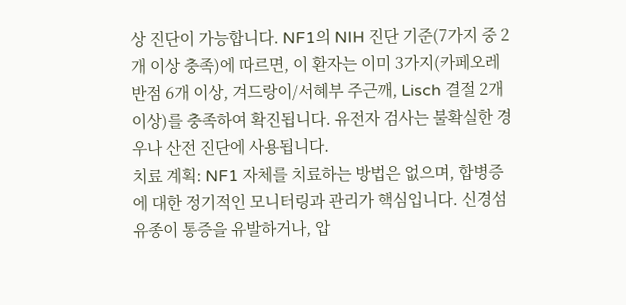상 진단이 가능합니다. NF1의 NIH 진단 기준(7가지 중 2개 이상 충족)에 따르면, 이 환자는 이미 3가지(카페오레 반점 6개 이상, 겨드랑이/서혜부 주근깨, Lisch 결절 2개 이상)를 충족하여 확진됩니다. 유전자 검사는 불확실한 경우나 산전 진단에 사용됩니다.
치료 계획: NF1 자체를 치료하는 방법은 없으며, 합병증에 대한 정기적인 모니터링과 관리가 핵심입니다. 신경섬유종이 통증을 유발하거나, 압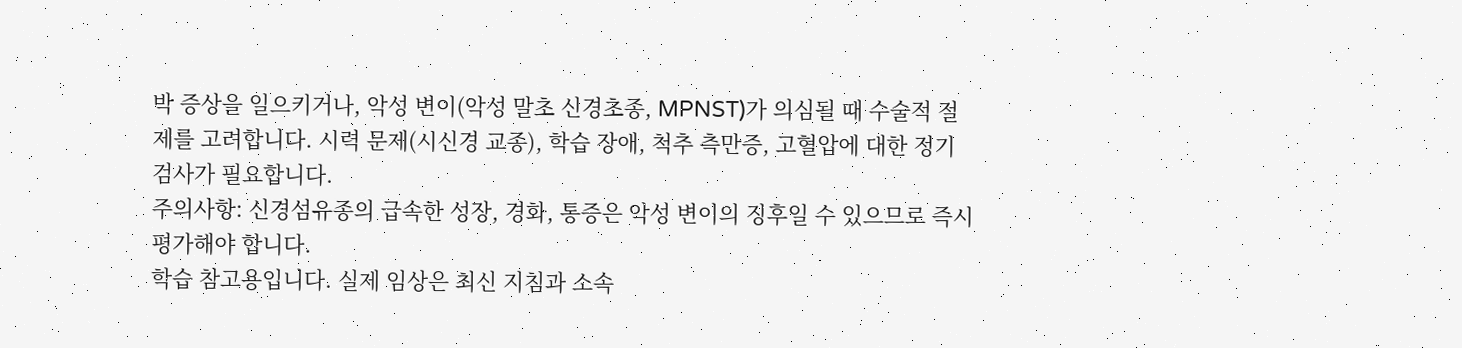박 증상을 일으키거나, 악성 변이(악성 말초 신경초종, MPNST)가 의심될 때 수술적 절제를 고려합니다. 시력 문제(시신경 교종), 학습 장애, 척추 측만증, 고혈압에 대한 정기 검사가 필요합니다.
주의사항: 신경섬유종의 급속한 성장, 경화, 통증은 악성 변이의 징후일 수 있으므로 즉시 평가해야 합니다.
학습 참고용입니다. 실제 임상은 최신 지침과 소속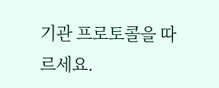기관 프로토콜을 따르세요.